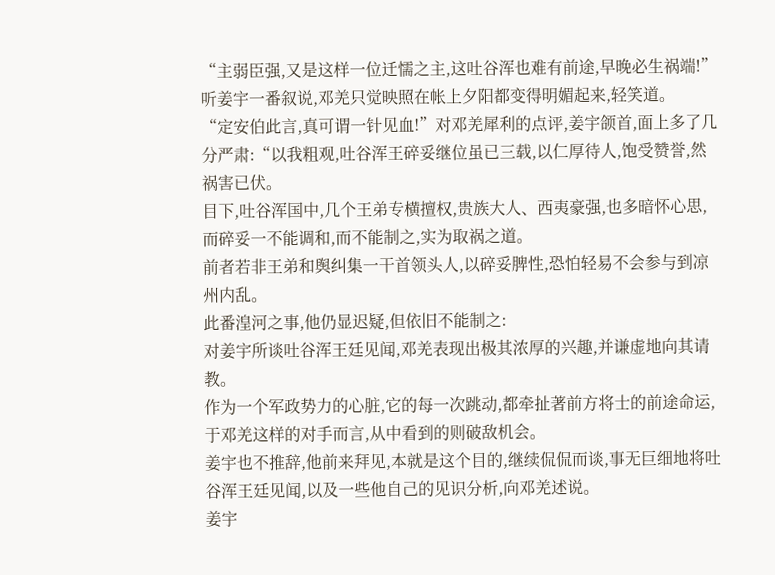“主弱臣强,又是这样一位迁懦之主,这吐谷浑也难有前途,早晚必生祸端!”听姜宇一番叙说,邓羌只觉映照在帐上夕阳都变得明媚起来,轻笑道。
“定安伯此言,真可谓一针见血!”对邓羌犀利的点评,姜宇颌首,面上多了几分严肃:“以我粗观,吐谷浑王碎妥继位虽已三载,以仁厚待人,饱受赞誉,然祸害已伏。
目下,吐谷浑国中,几个王弟专横擅权,贵族大人、西夷豪强,也多暗怀心思,而碎妥一不能调和,而不能制之,实为取祸之道。
前者若非王弟和舆纠集一干首领头人,以碎妥脾性,恐怕轻易不会参与到凉州内乱。
此番湟河之事,他仍显迟疑,但依旧不能制之:
对姜宇所谈吐谷浑王廷见闻,邓羌表现出极其浓厚的兴趣,并谦虚地向其请教。
作为一个军政势力的心脏,它的每一次跳动,都牵扯著前方将士的前途命运,于邓羌这样的对手而言,从中看到的则破敌机会。
姜宇也不推辞,他前来拜见,本就是这个目的,继续侃侃而谈,事无巨细地将吐谷浑王廷见闻,以及一些他自己的见识分析,向邓羌述说。
姜宇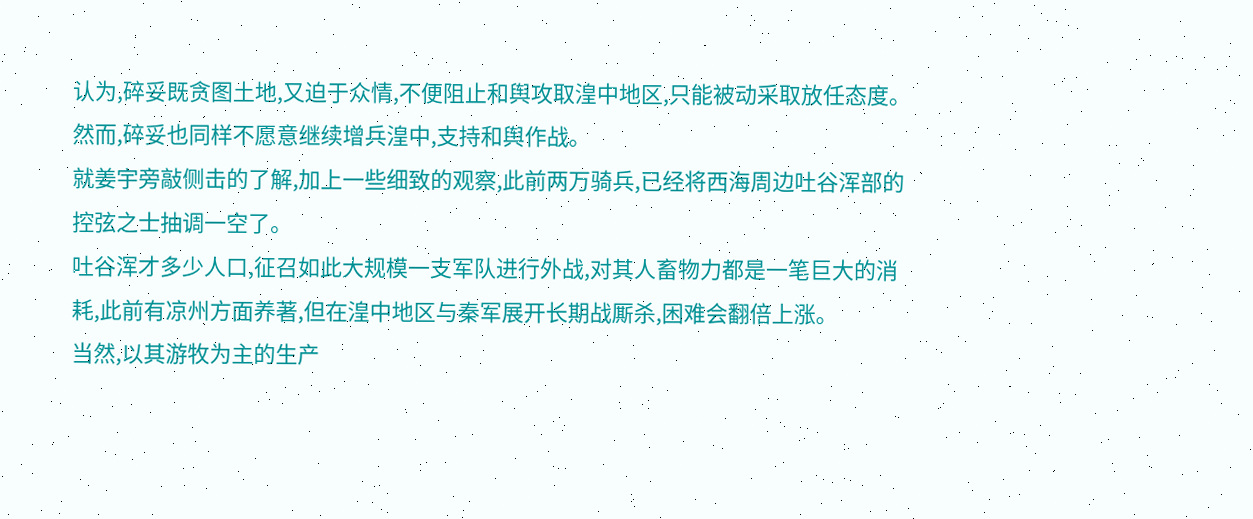认为,碎妥既贪图土地,又迫于众情,不便阻止和舆攻取湟中地区,只能被动采取放任态度。
然而,碎妥也同样不愿意继续增兵湟中,支持和舆作战。
就姜宇旁敲侧击的了解,加上一些细致的观察,此前两万骑兵,已经将西海周边吐谷浑部的控弦之士抽调一空了。
吐谷浑才多少人口,征召如此大规模一支军队进行外战,对其人畜物力都是一笔巨大的消耗,此前有凉州方面养著,但在湟中地区与秦军展开长期战厮杀,困难会翻倍上涨。
当然,以其游牧为主的生产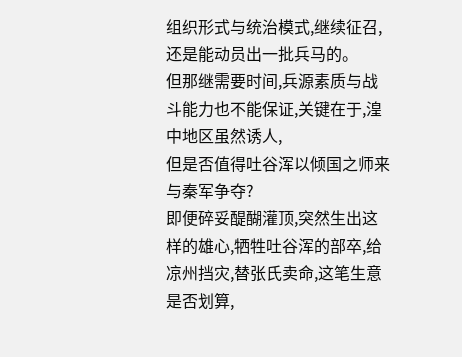组织形式与统治模式,继续征召,还是能动员出一批兵马的。
但那继需要时间,兵源素质与战斗能力也不能保证,关键在于,湟中地区虽然诱人,
但是否值得吐谷浑以倾国之师来与秦军争夺?
即便碎妥醍醐灌顶,突然生出这样的雄心,牺牲吐谷浑的部卒,给凉州挡灾,替张氏卖命,这笔生意是否划算,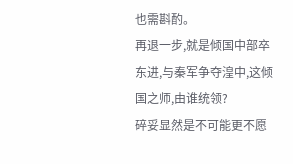也需斟酌。
再退一步,就是倾国中部卒东进,与秦军争夺湟中,这倾国之师,由谁统领?
碎妥显然是不可能更不愿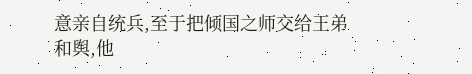意亲自统兵,至于把倾国之师交给王弟和舆,他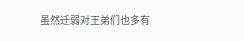虽然迁弱对王弟们也多有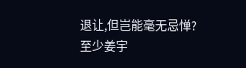退让,但岂能毫无忌惮?
至少姜宇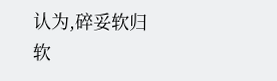认为,碎妥软归软